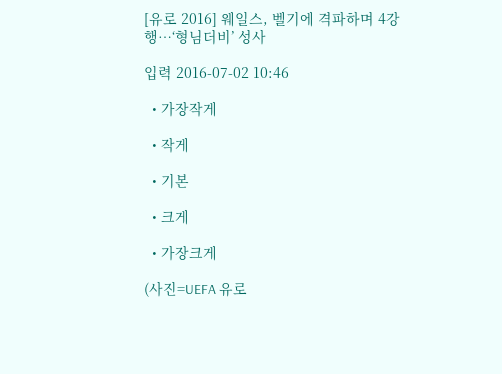[유로 2016] 웨일스, 벨기에 격파하며 4강행…‘형님더비’ 성사

입력 2016-07-02 10:46

  • 가장작게

  • 작게

  • 기본

  • 크게

  • 가장크게

(사진=UEFA 유로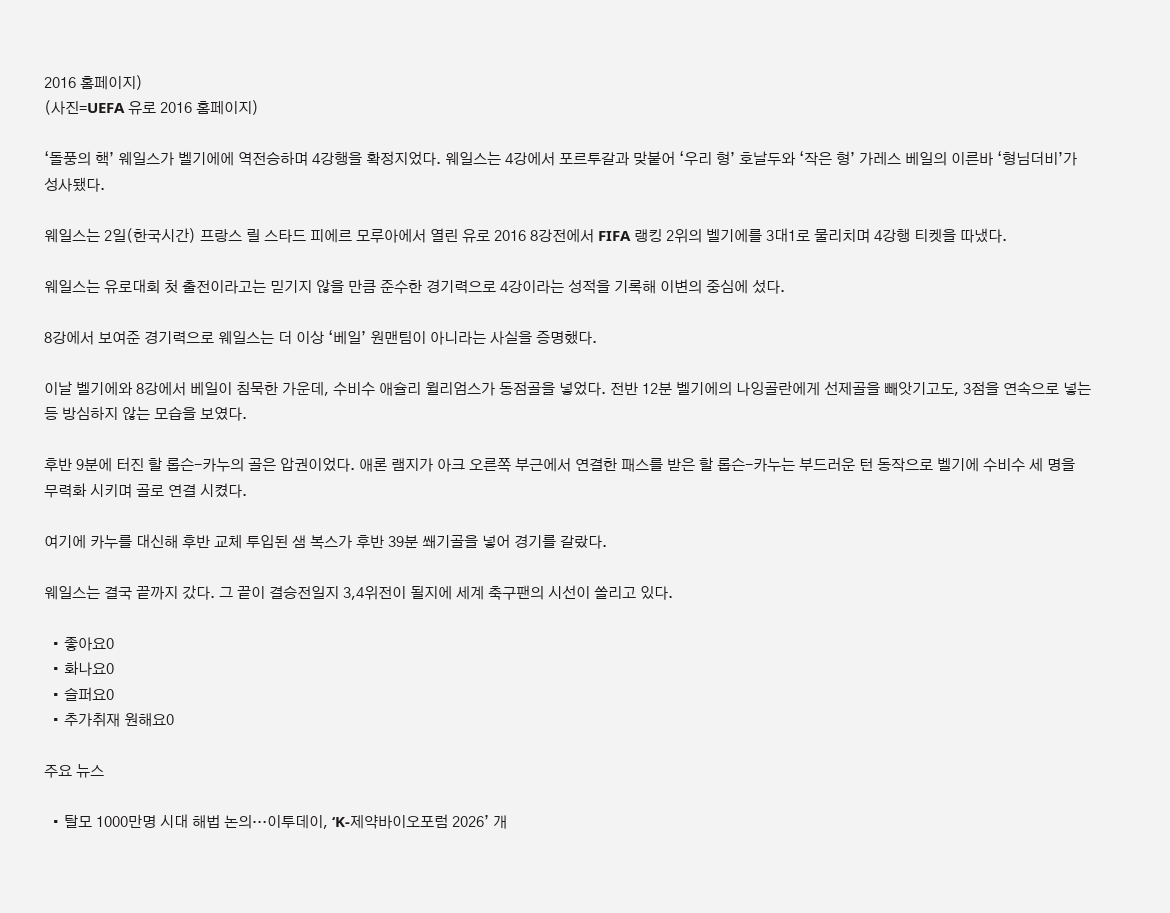2016 홈페이지)
(사진=UEFA 유로 2016 홈페이지)

‘돌풍의 핵’ 웨일스가 벨기에에 역전승하며 4강행을 확정지었다. 웨일스는 4강에서 포르투갈과 맞붙어 ‘우리 형’ 호날두와 ‘작은 형’ 가레스 베일의 이른바 ‘형님더비’가 성사됐다.

웨일스는 2일(한국시간) 프랑스 릴 스타드 피에르 모루아에서 열린 유로 2016 8강전에서 FIFA 랭킹 2위의 벨기에를 3대1로 물리치며 4강행 티켓을 따냈다.

웨일스는 유로대회 첫 출전이라고는 믿기지 않을 만큼 준수한 경기력으로 4강이라는 성적을 기록해 이변의 중심에 섰다.

8강에서 보여준 경기력으로 웨일스는 더 이상 ‘베일’ 원맨팀이 아니라는 사실을 증명했다.

이날 벨기에와 8강에서 베일이 침묵한 가운데, 수비수 애슐리 윌리엄스가 동점골을 넣었다. 전반 12분 벨기에의 나잉골란에게 선제골을 빼앗기고도, 3점을 연속으로 넣는 등 방심하지 않는 모습을 보였다.

후반 9분에 터진 할 롭슨-카누의 골은 압권이었다. 애론 램지가 아크 오른쪽 부근에서 연결한 패스를 받은 할 롭슨-카누는 부드러운 턴 동작으로 벨기에 수비수 세 명을 무력화 시키며 골로 연결 시켰다.

여기에 카누를 대신해 후반 교체 투입된 샘 복스가 후반 39분 쐐기골을 넣어 경기를 갈랐다.

웨일스는 결국 끝까지 갔다. 그 끝이 결승전일지 3,4위전이 될지에 세계 축구팬의 시선이 쏠리고 있다.

  • 좋아요0
  • 화나요0
  • 슬퍼요0
  • 추가취재 원해요0

주요 뉴스

  • 탈모 1000만명 시대 해법 논의…이투데이, ‘K-제약바이오포럼 2026’ 개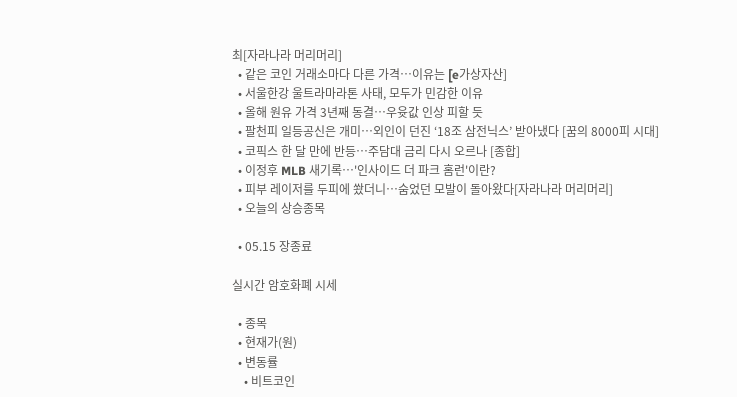최[자라나라 머리머리]
  • 같은 코인 거래소마다 다른 가격…이유는 [e가상자산]
  • 서울한강 울트라마라톤 사태, 모두가 민감한 이유
  • 올해 원유 가격 3년째 동결⋯우윳값 인상 피할 듯
  • 팔천피 일등공신은 개미⋯외인이 던진 ‘18조 삼전닉스’ 받아냈다 [꿈의 8000피 시대]
  • 코픽스 한 달 만에 반등⋯주담대 금리 다시 오르나 [종합]
  • 이정후 MLB 새기록…'인사이드 더 파크 홈런'이란?
  • 피부 레이저를 두피에 쐈더니…숨었던 모발이 돌아왔다[자라나라 머리머리]
  • 오늘의 상승종목

  • 05.15 장종료

실시간 암호화폐 시세

  • 종목
  • 현재가(원)
  • 변동률
    • 비트코인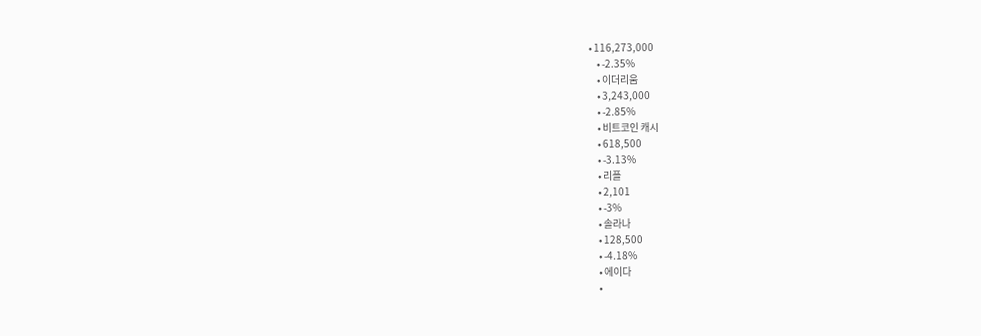• 116,273,000
    • -2.35%
    • 이더리움
    • 3,243,000
    • -2.85%
    • 비트코인 캐시
    • 618,500
    • -3.13%
    • 리플
    • 2,101
    • -3%
    • 솔라나
    • 128,500
    • -4.18%
    • 에이다
    •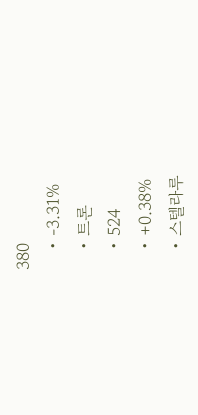380
    • -3.31%
    • 트론
    • 524
    • +0.38%
    • 스텔라루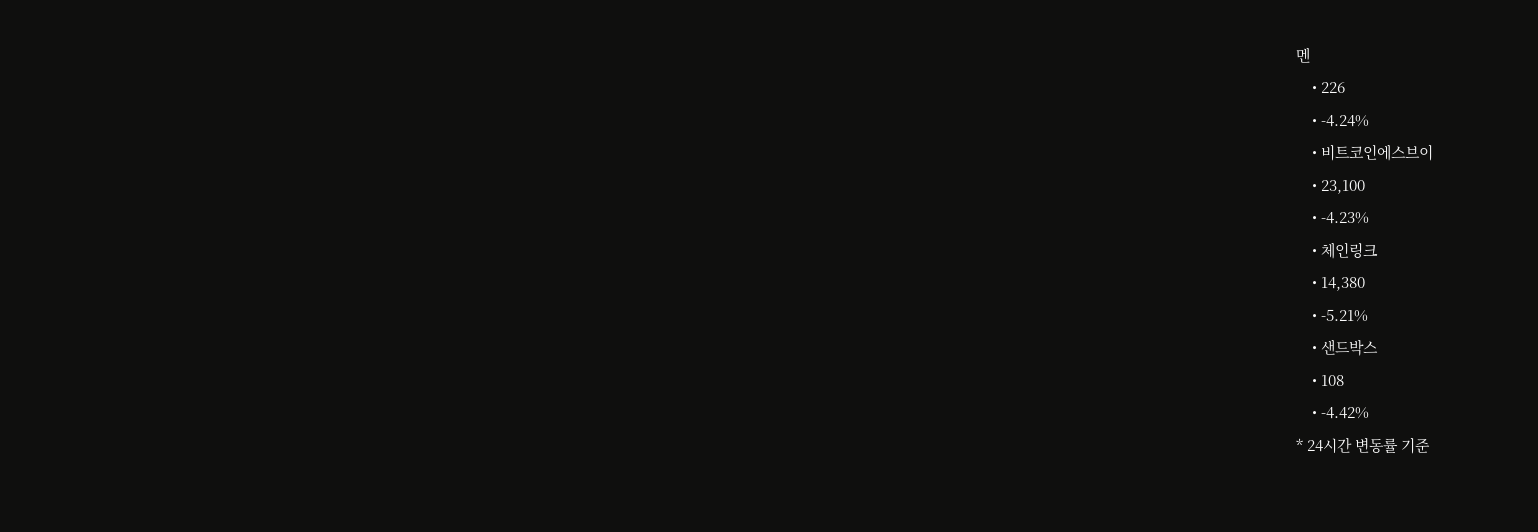멘
    • 226
    • -4.24%
    • 비트코인에스브이
    • 23,100
    • -4.23%
    • 체인링크
    • 14,380
    • -5.21%
    • 샌드박스
    • 108
    • -4.42%
* 24시간 변동률 기준